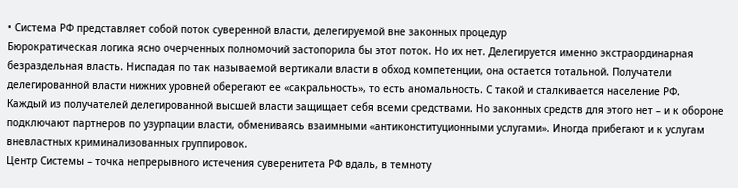• Система РФ представляет собой поток суверенной власти, делегируемой вне законных процедур
Бюрократическая логика ясно очерченных полномочий застопорила бы этот поток. Но их нет. Делегируется именно экстраординарная безраздельная власть. Ниспадая по так называемой вертикали власти в обход компетенции, она остается тотальной. Получатели делегированной власти нижних уровней оберегают ее «сакральность», то есть аномальность. С такой и сталкивается население РФ.
Каждый из получателей делегированной высшей власти защищает себя всеми средствами. Но законных средств для этого нет – и к обороне подключают партнеров по узурпации власти, обмениваясь взаимными «антиконституционными услугами». Иногда прибегают и к услугам вневластных криминализованных группировок.
Центр Системы – точка непрерывного истечения суверенитета РФ вдаль, в темноту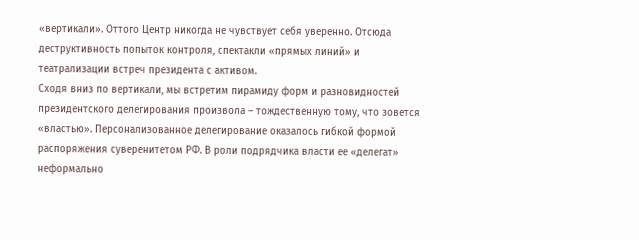«вертикали». Оттого Центр никогда не чувствует себя уверенно. Отсюда деструктивность попыток контроля, спектакли «прямых линий» и театрализации встреч президента с активом.
Сходя вниз по вертикали, мы встретим пирамиду форм и разновидностей президентского делегирования произвола – тождественную тому, что зовется «властью». Персонализованное делегирование оказалось гибкой формой распоряжения суверенитетом РФ. В роли подрядчика власти ее «делегат» неформально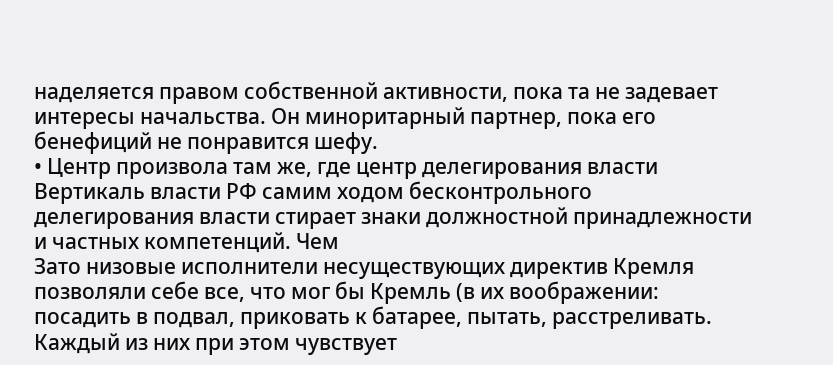наделяется правом собственной активности, пока та не задевает интересы начальства. Он миноритарный партнер, пока его бенефиций не понравится шефу.
• Центр произвола там же, где центр делегирования власти
Вертикаль власти РФ самим ходом бесконтрольного делегирования власти стирает знаки должностной принадлежности и частных компетенций. Чем
Зато низовые исполнители несуществующих директив Кремля позволяли себе все, что мог бы Кремль (в их воображении: посадить в подвал, приковать к батарее, пытать, расстреливать. Каждый из них при этом чувствует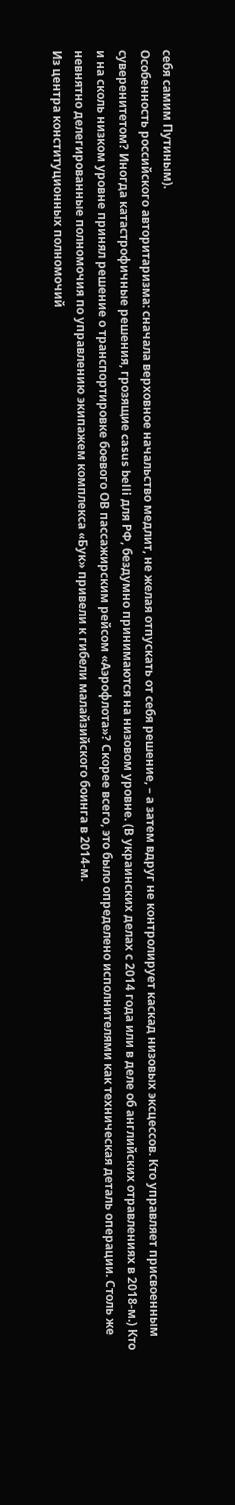себя самим Путиным).
Особенность российского авторитаризма: сначала верховное начальство медлит, не желая отпускать от себя решение, – а затем вдруг не контролирует каскад низовых эксцессов. Кто управляет присвоенным суверенитетом? Иногда катастрофичные решения, грозящие casus belli для РФ, бездумно принимаются на низовом уровне. (В украинских делах с 2014 года или в деле об английских отравлениях в 2018-м.) Кто и на сколь низком уровне принял решение о транспортировке боевого ОВ пассажирским рейсом «Аэрофлота»? Скорее всего, это было определено исполнителями как техническая деталь операции. Столь же невнятно делегированные полномочия по управлению экипажем комплекса «Бук» привели к гибели малайзийского боинга в 2014-м.
Из центра конституционных полномочий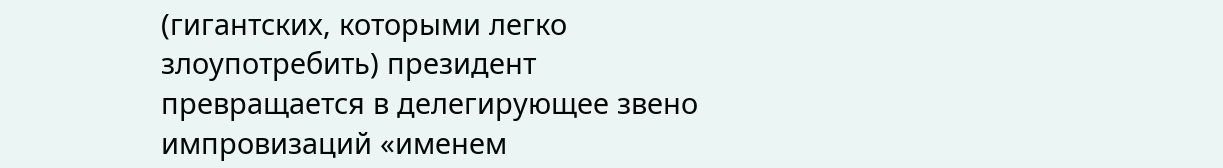(гигантских, которыми легко злоупотребить) президент превращается в делегирующее звено импровизаций «именем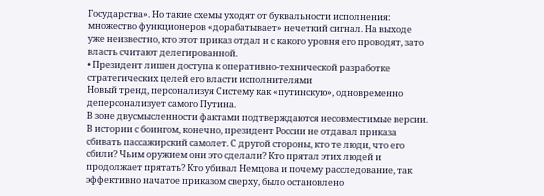Государства». Но такие схемы уходят от буквальности исполнения: множество функционеров «дорабатывает» нечеткий сигнал. На выходе уже неизвестно, кто этот приказ отдал и с какого уровня его проводят, зато власть считают делегированной.
• Президент лишен доступа к оперативно-технической разработке стратегических целей его власти исполнителями
Новый тренд, персонализуя Систему как «путинскую», одновременно деперсонализует самого Путина.
В зоне двусмысленности фактами подтверждаются несовместимые версии. В истории с боингом, конечно, президент России не отдавал приказа сбивать пассажирский самолет. С другой стороны, кто те люди, что его сбили? Чьим оружием они это сделали? Кто прятал этих людей и продолжает прятать? Кто убивал Немцова и почему расследование, так эффективно начатое приказом сверху, было остановлено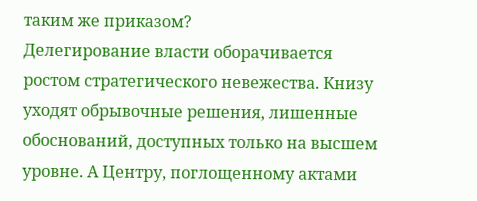таким же приказом?
Делегирование власти оборачивается ростом стратегического невежества. Книзу уходят обрывочные решения, лишенные обоснований, доступных только на высшем уровне. А Центру, поглощенному актами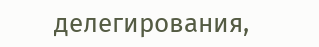делегирования,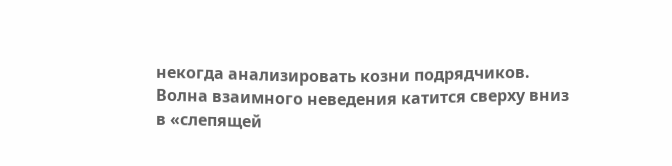некогда анализировать козни подрядчиков. Волна взаимного неведения катится сверху вниз в «слепящей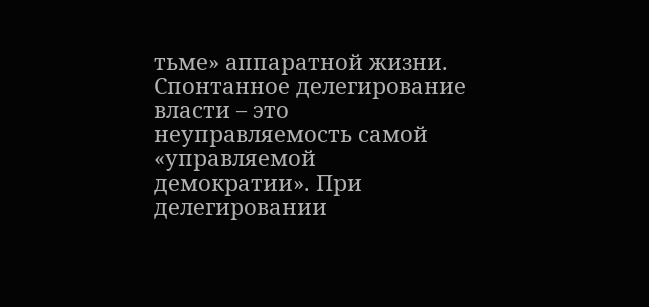тьме» аппаратной жизни.
Спонтанное делегирование власти – это неуправляемость самой «управляемой демократии». При делегировании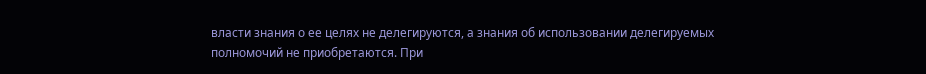власти знания о ее целях не делегируются, а знания об использовании делегируемых полномочий не приобретаются. При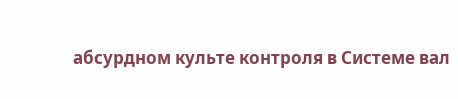абсурдном культе контроля в Системе вал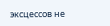эксцессов не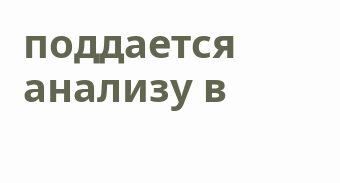поддается анализу в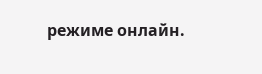режиме онлайн.